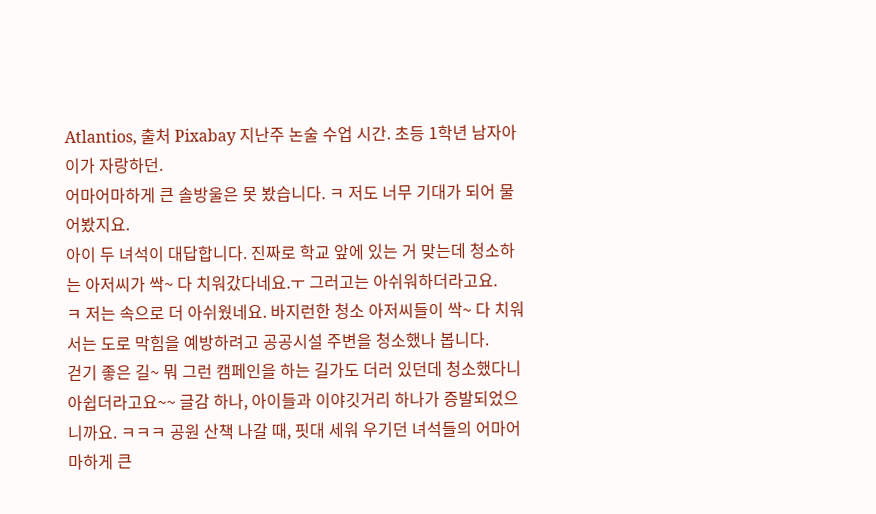Atlantios, 출처 Pixabay 지난주 논술 수업 시간. 초등 1학년 남자아이가 자랑하던.
어마어마하게 큰 솔방울은 못 봤습니다. ㅋ 저도 너무 기대가 되어 물어봤지요.
아이 두 녀석이 대답합니다. 진짜로 학교 앞에 있는 거 맞는데 청소하는 아저씨가 싹~ 다 치워갔다네요.ㅜ 그러고는 아쉬워하더라고요.
ㅋ 저는 속으로 더 아쉬웠네요. 바지런한 청소 아저씨들이 싹~ 다 치워서는 도로 막힘을 예방하려고 공공시설 주변을 청소했나 봅니다.
걷기 좋은 길~ 뭐 그런 캠페인을 하는 길가도 더러 있던데 청소했다니 아쉽더라고요~~ 글감 하나, 아이들과 이야깃거리 하나가 증발되었으니까요. ㅋㅋㅋ 공원 산책 나갈 때, 핏대 세워 우기던 녀석들의 어마어마하게 큰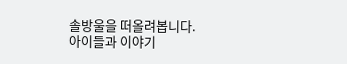솔방울을 떠올려봅니다.
아이들과 이야기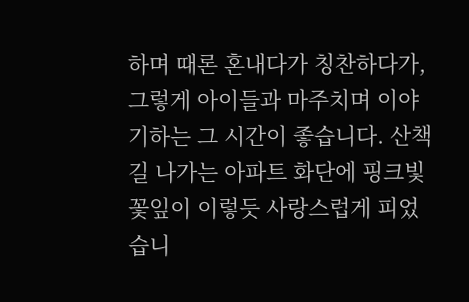하며 때론 혼내다가 칭찬하다가, 그렇게 아이들과 마주치며 이야기하는 그 시간이 좋습니다. 산책길 나가는 아파트 화단에 핑크빛 꽃잎이 이렇듯 사랑스럽게 피었습니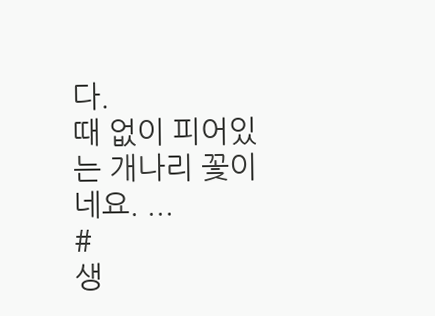다.
때 없이 피어있는 개나리 꽃이네요. ...
#
생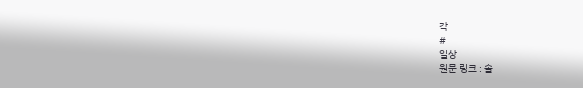각
#
일상
원문 링크 : 솔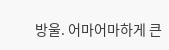방울. 어마어마하게 큰